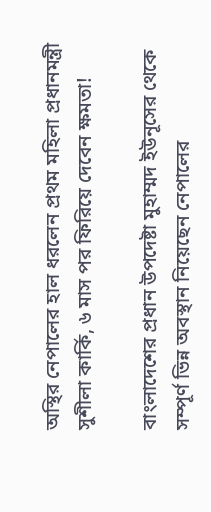অস্থির নেপালের হাল ধরলেন প্রথম মহিলা প্রধানমন্ত্রী সুশীলা কার্কি, ৬ মাস পর ফিরিয়ে দেবেন ক্ষমতা!

বাংলাদেশের প্রধান উপদেষ্টা মুহাম্মদ ইউনূসের থেকে সম্পূর্ণ ভিন্ন অবস্থান নিয়েছেন নেপালের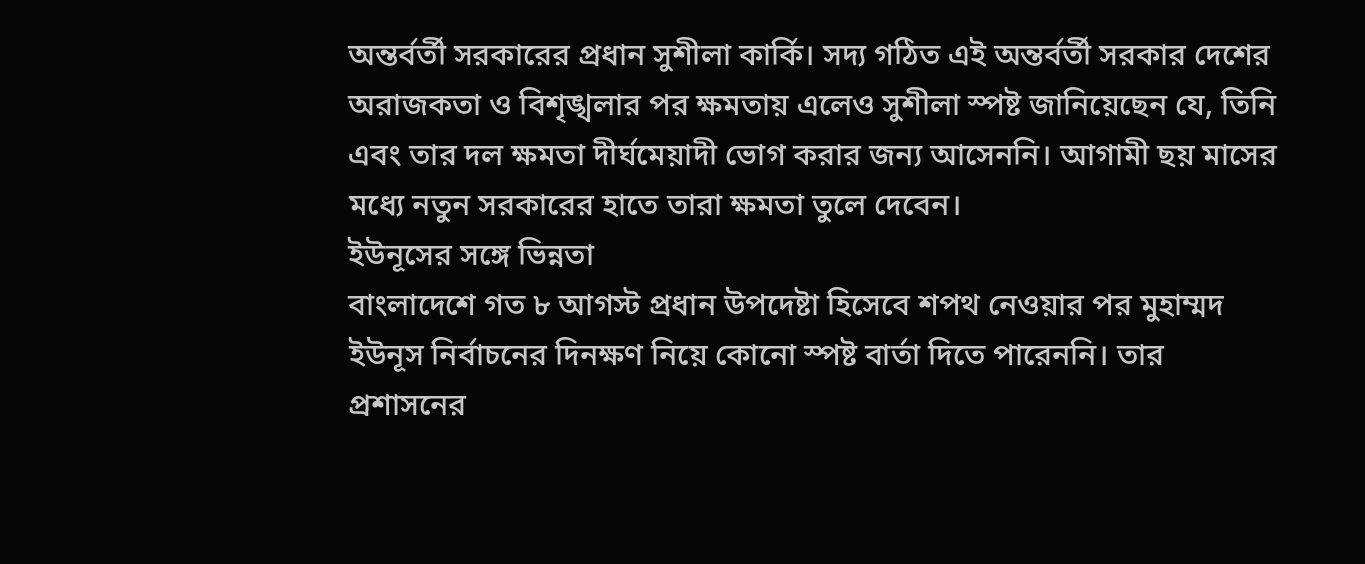অন্তর্বর্তী সরকারের প্রধান সুশীলা কার্কি। সদ্য গঠিত এই অন্তর্বর্তী সরকার দেশের অরাজকতা ও বিশৃঙ্খলার পর ক্ষমতায় এলেও সুশীলা স্পষ্ট জানিয়েছেন যে, তিনি এবং তার দল ক্ষমতা দীর্ঘমেয়াদী ভোগ করার জন্য আসেননি। আগামী ছয় মাসের মধ্যে নতুন সরকারের হাতে তারা ক্ষমতা তুলে দেবেন।
ইউনূসের সঙ্গে ভিন্নতা
বাংলাদেশে গত ৮ আগস্ট প্রধান উপদেষ্টা হিসেবে শপথ নেওয়ার পর মুহাম্মদ ইউনূস নির্বাচনের দিনক্ষণ নিয়ে কোনো স্পষ্ট বার্তা দিতে পারেননি। তার প্রশাসনের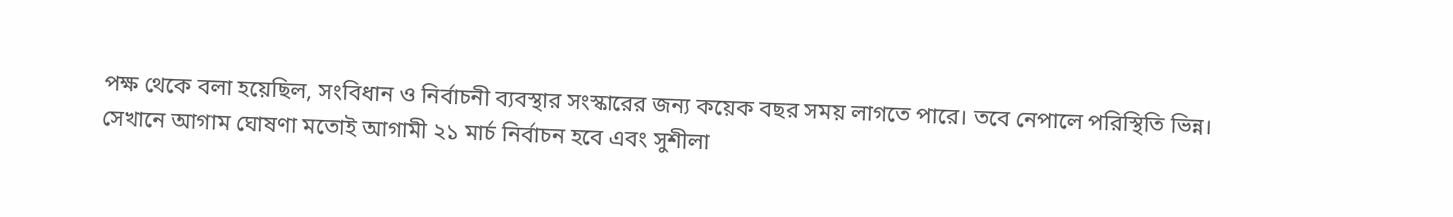পক্ষ থেকে বলা হয়েছিল, সংবিধান ও নির্বাচনী ব্যবস্থার সংস্কারের জন্য কয়েক বছর সময় লাগতে পারে। তবে নেপালে পরিস্থিতি ভিন্ন। সেখানে আগাম ঘোষণা মতোই আগামী ২১ মার্চ নির্বাচন হবে এবং সুশীলা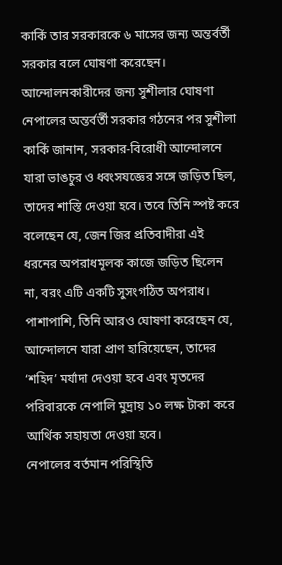কার্কি তার সরকারকে ৬ মাসের জন্য অন্তর্বর্তী সরকার বলে ঘোষণা করেছেন।
আন্দোলনকারীদের জন্য সুশীলার ঘোষণা
নেপালের অন্তর্বর্তী সরকার গঠনের পর সুশীলা কার্কি জানান, সরকার-বিরোধী আন্দোলনে যারা ভাঙচুর ও ধ্বংসযজ্ঞের সঙ্গে জড়িত ছিল, তাদের শাস্তি দেওয়া হবে। তবে তিনি স্পষ্ট করে বলেছেন যে, জেন জির প্রতিবাদীরা এই ধরনের অপরাধমূলক কাজে জড়িত ছিলেন না, বরং এটি একটি সুসংগঠিত অপরাধ।
পাশাপাশি, তিনি আরও ঘোষণা করেছেন যে, আন্দোলনে যারা প্রাণ হারিয়েছেন, তাদের ‘শহিদ’ মর্যাদা দেওয়া হবে এবং মৃতদের পরিবারকে নেপালি মুদ্রায় ১০ লক্ষ টাকা করে আর্থিক সহায়তা দেওয়া হবে।
নেপালের বর্তমান পরিস্থিতি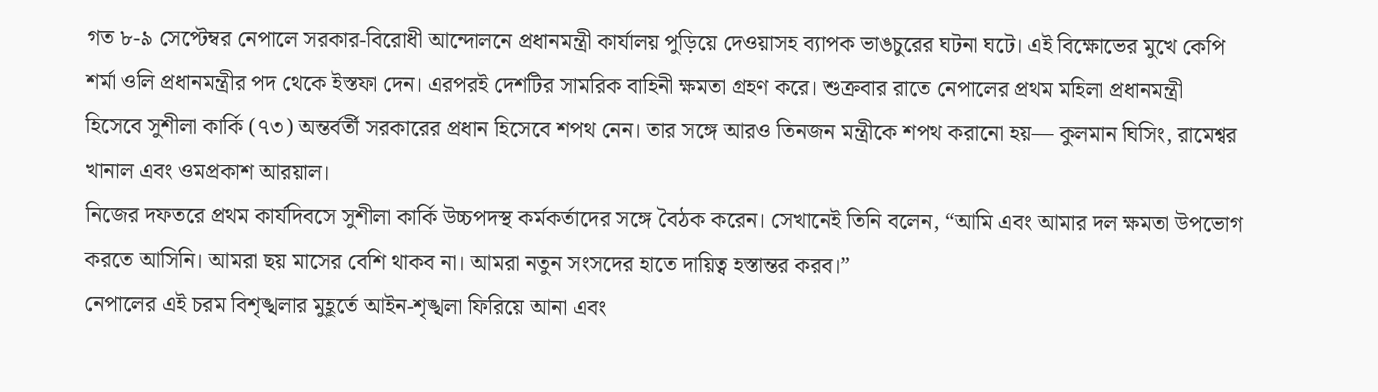গত ৮-৯ সেপ্টেম্বর নেপালে সরকার-বিরোধী আন্দোলনে প্রধানমন্ত্রী কার্যালয় পুড়িয়ে দেওয়াসহ ব্যাপক ভাঙচুরের ঘটনা ঘটে। এই বিক্ষোভের মুখে কেপি শর্মা ওলি প্রধানমন্ত্রীর পদ থেকে ইস্তফা দেন। এরপরই দেশটির সামরিক বাহিনী ক্ষমতা গ্রহণ করে। শুক্রবার রাতে নেপালের প্রথম মহিলা প্রধানমন্ত্রী হিসেবে সুশীলা কার্কি (৭৩) অন্তর্বর্তী সরকারের প্রধান হিসেবে শপথ নেন। তার সঙ্গে আরও তিনজন মন্ত্রীকে শপথ করানো হয়— কুলমান ঘিসিং, রামেশ্বর খানাল এবং ওমপ্রকাশ আরয়াল।
নিজের দফতরে প্রথম কার্যদিবসে সুশীলা কার্কি উচ্চপদস্থ কর্মকর্তাদের সঙ্গে বৈঠক করেন। সেখানেই তিনি বলেন, “আমি এবং আমার দল ক্ষমতা উপভোগ করতে আসিনি। আমরা ছয় মাসের বেশি থাকব না। আমরা নতুন সংসদের হাতে দায়িত্ব হস্তান্তর করব।”
নেপালের এই চরম বিশৃঙ্খলার মুহূর্তে আইন-শৃঙ্খলা ফিরিয়ে আনা এবং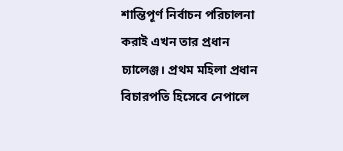শান্তিপূর্ণ নির্বাচন পরিচালনা করাই এখন তার প্রধান চ্যালেঞ্জ। প্রথম মহিলা প্রধান বিচারপতি হিসেবে নেপালে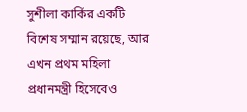সুশীলা কার্কির একটি বিশেষ সম্মান রয়েছে, আর এখন প্রথম মহিলা প্রধানমন্ত্রী হিসেবেও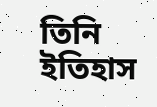তিনি ইতিহাস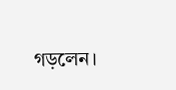গড়লেন।